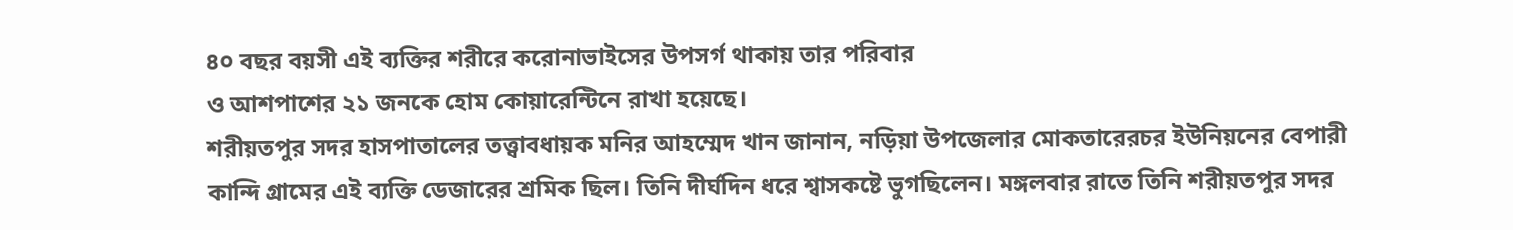৪০ বছর বয়সী এই ব্যক্তির শরীরে করোনাভাইসের উপসর্গ থাকায় তার পরিবার
ও আশপাশের ২১ জনকে হোম কোয়ারেন্টিনে রাখা হয়েছে।
শরীয়তপুর সদর হাসপাতালের তত্ত্বাবধায়ক মনির আহম্মেদ খান জানান, নড়িয়া উপজেলার মোকতারেরচর ইউনিয়নের বেপারী কান্দি গ্রামের এই ব্যক্তি ডেজারের শ্রমিক ছিল। তিনি দীর্ঘদিন ধরে শ্বাসকষ্টে ভুগছিলেন। মঙ্গলবার রাতে তিনি শরীয়তপুর সদর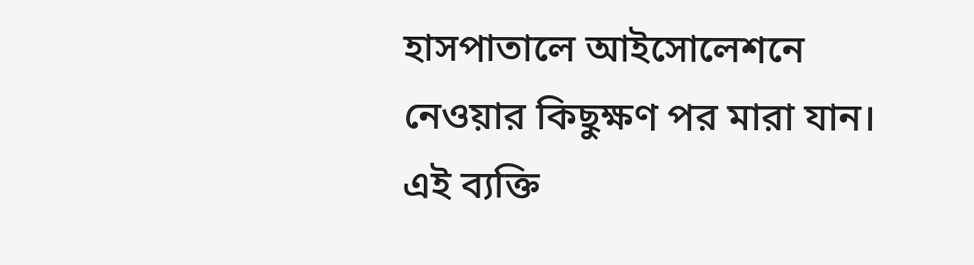হাসপাতালে আইসোলেশনে
নেওয়ার কিছুক্ষণ পর মারা যান।
এই ব্যক্তি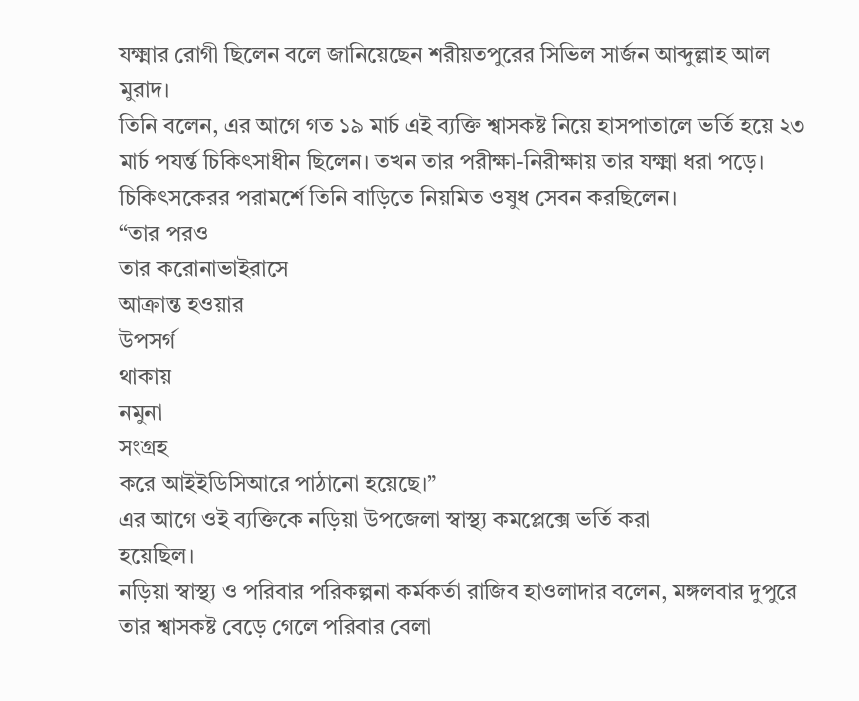যক্ষ্মার রোগী ছিলেন বলে জানিয়েছেন শরীয়তপুরের সিভিল সার্জন আব্দুল্লাহ আল মুরাদ।
তিনি বলেন, এর আগে গত ১৯ মার্চ এই ব্যক্তি শ্বাসকষ্ট নিয়ে হাসপাতালে ভর্তি হয়ে ২৩ মার্চ পযর্ন্ত চিকিৎসাধীন ছিলেন। তখন তার পরীক্ষা-নিরীক্ষায় তার যক্ষ্মা ধরা পড়ে। চিকিৎসকেরর পরামর্শে তিনি বাড়িতে নিয়মিত ওষুধ সেবন করছিলেন।
“তার পরও
তার করোনাভাইরাসে
আক্রান্ত হওয়ার
উপসর্গ
থাকায়
নমুনা
সংগ্রহ
করে আইইডিসিআরে পাঠানো হয়েছে।”
এর আগে ওই ব্যক্তিকে নড়িয়া উপজেলা স্বাস্থ্য কমপ্লেক্সে ভর্তি করা
হয়েছিল।
নড়িয়া স্বাস্থ্য ও পরিবার পরিকল্পনা কর্মকর্তা রাজিব হাওলাদার বলেন, মঙ্গলবার দুপুরে তার শ্বাসকষ্ট বেড়ে গেলে পরিবার বেলা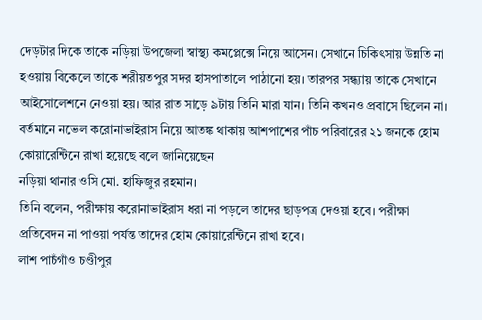দেড়টার দিকে তাকে নড়িয়া উপজেলা স্বাস্থ্য কমপ্লেক্সে নিয়ে আসেন। সেখানে চিকিৎসায় উন্নতি না হওয়ায় বিকেলে তাকে শরীয়তপুর সদর হাসপাতালে পাঠানো হয়। তারপর সন্ধ্যায় তাকে সেখানে আইসোলেশনে নেওয়া হয়। আর রাত সাড়ে ৯টায় তিনি মারা যান। তিনি কখনও প্রবাসে ছিলেন না।
বর্তমানে নভেল করোনাভাইরাস নিয়ে আতঙ্ক থাকায় আশপাশের পাঁচ পরিবারের ২১ জনকে হোম কোয়ারেন্টিনে রাখা হয়েছে বলে জানিয়েছেন
নড়িয়া থানার ওসি মো. হাফিজুর রহমান।
তিনি বলেন, পরীক্ষায় করোনাভাইরাস ধরা না পড়লে তাদের ছাড়পত্র দেওয়া হবে। পরীক্ষা
প্রতিবেদন না পাওয়া পর্যন্ত তাদের হোম কোয়ারেন্টিনে রাখা হবে।
লাশ পাচঁগাঁও চণ্ডীপুর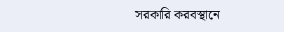সরকারি করবস্থানে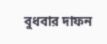বুধবার দাফন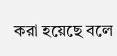করা হয়েছে বলে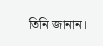তিনি জানান।